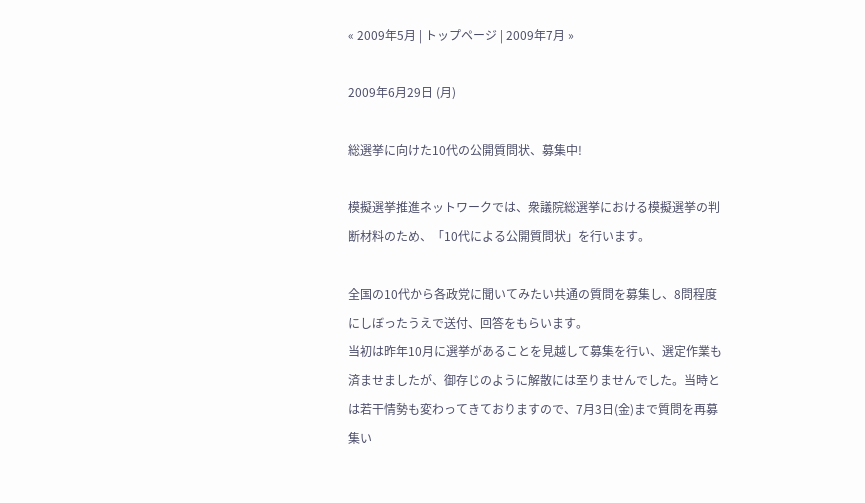« 2009年5月 | トップページ | 2009年7月 »

2009年6月29日 (月)

総選挙に向けた10代の公開質問状、募集中!

模擬選挙推進ネットワークでは、衆議院総選挙における模擬選挙の判断材料のため、「10代による公開質問状」を行います。

全国の10代から各政党に聞いてみたい共通の質問を募集し、8問程度にしぼったうえで送付、回答をもらいます。
当初は昨年10月に選挙があることを見越して募集を行い、選定作業も済ませましたが、御存じのように解散には至りませんでした。当時とは若干情勢も変わってきておりますので、7月3日(金)まで質問を再募集い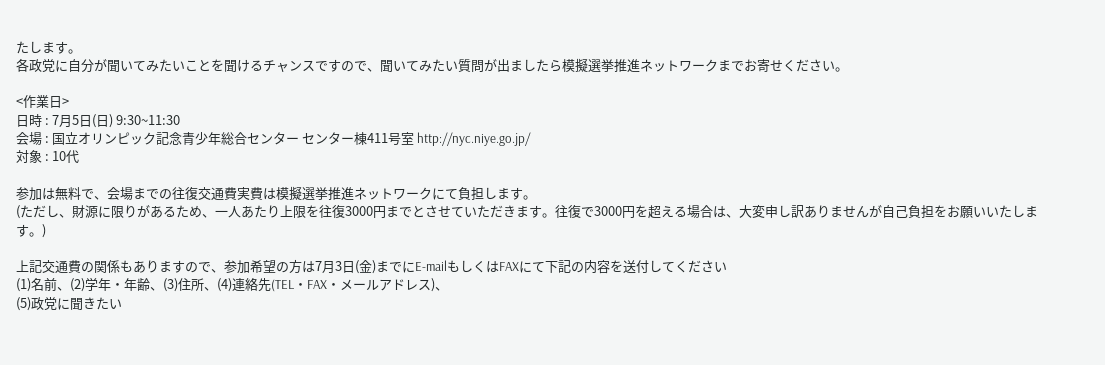たします。
各政党に自分が聞いてみたいことを聞けるチャンスですので、聞いてみたい質問が出ましたら模擬選挙推進ネットワークまでお寄せください。

<作業日>
日時 : 7月5日(日) 9:30~11:30
会場 : 国立オリンピック記念青少年総合センター センター棟411号室 http://nyc.niye.go.jp/
対象 : 10代

参加は無料で、会場までの往復交通費実費は模擬選挙推進ネットワークにて負担します。
(ただし、財源に限りがあるため、一人あたり上限を往復3000円までとさせていただきます。往復で3000円を超える場合は、大変申し訳ありませんが自己負担をお願いいたします。)

上記交通費の関係もありますので、参加希望の方は7月3日(金)までにE-mailもしくはFAXにて下記の内容を送付してください
(1)名前、(2)学年・年齢、(3)住所、(4)連絡先(TEL・FAX・メールアドレス)、
(5)政党に聞きたい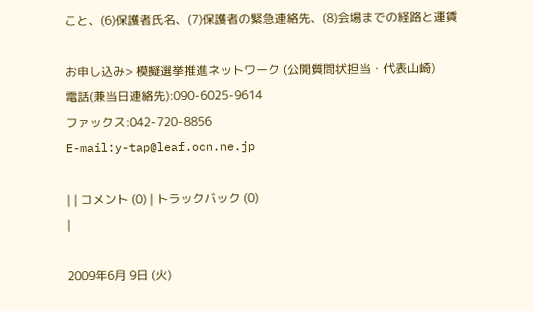こと、(6)保護者氏名、(7)保護者の緊急連絡先、(8)会場までの経路と運賃

お申し込み> 模擬選挙推進ネットワーク (公開質問状担当・代表山崎)
電話(兼当日連絡先):090-6025-9614
ファックス:042-720-8856
E-mail:y-tap@leaf.ocn.ne.jp

| | コメント (0) | トラックバック (0)
|

2009年6月 9日 (火)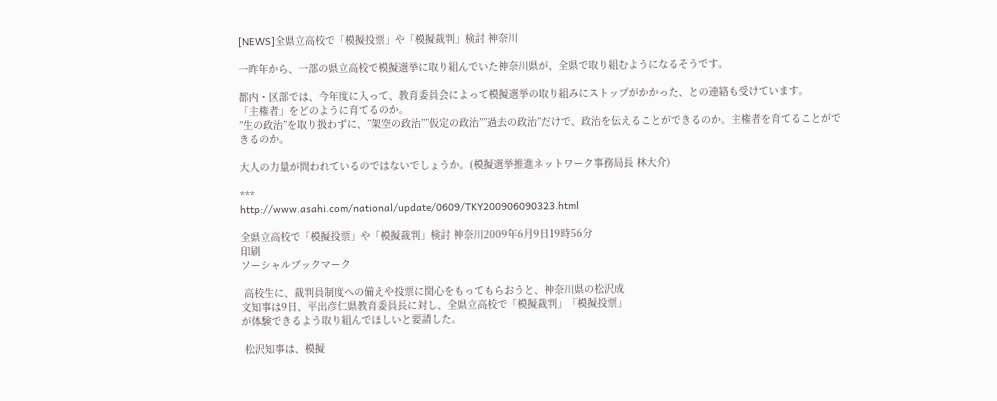[NEWS]全県立高校で「模擬投票」や「模擬裁判」検討 神奈川

一昨年から、一部の県立高校で模擬選挙に取り組んでいた神奈川県が、全県で取り組むようになるそうです。

都内・区部では、今年度に入って、教育委員会によって模擬選挙の取り組みにストップがかかった、との連絡も受けています。
「主権者」をどのように育てるのか。
”生の政治”を取り扱わずに、”架空の政治””仮定の政治””過去の政治”だけで、政治を伝えることができるのか。主権者を育てることができるのか。

大人の力量が問われているのではないでしょうか。(模擬選挙推進ネットワーク事務局長 林大介)

***
http://www.asahi.com/national/update/0609/TKY200906090323.html

全県立高校で「模擬投票」や「模擬裁判」検討 神奈川2009年6月9日19時56分
印刷
ソーシャルブックマーク

 高校生に、裁判員制度への備えや投票に関心をもってもらおうと、神奈川県の松沢成
文知事は9日、平出彦仁県教育委員長に対し、全県立高校で「模擬裁判」「模擬投票」
が体験できるよう取り組んでほしいと要請した。

 松沢知事は、模擬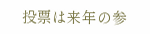投票は来年の参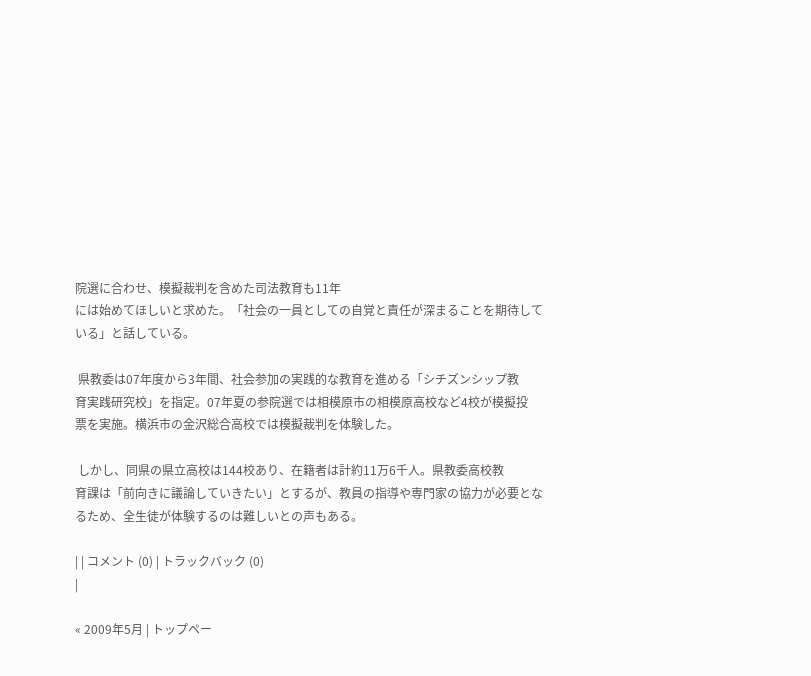院選に合わせ、模擬裁判を含めた司法教育も11年
には始めてほしいと求めた。「社会の一員としての自覚と責任が深まることを期待して
いる」と話している。

 県教委は07年度から3年間、社会参加の実践的な教育を進める「シチズンシップ教
育実践研究校」を指定。07年夏の参院選では相模原市の相模原高校など4校が模擬投
票を実施。横浜市の金沢総合高校では模擬裁判を体験した。

 しかし、同県の県立高校は144校あり、在籍者は計約11万6千人。県教委高校教
育課は「前向きに議論していきたい」とするが、教員の指導や専門家の協力が必要とな
るため、全生徒が体験するのは難しいとの声もある。

| | コメント (0) | トラックバック (0)
|

« 2009年5月 | トップペー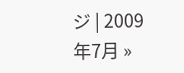ジ | 2009年7月 »